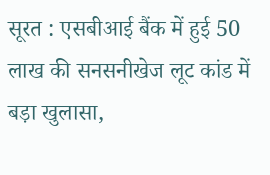सूरत : एसबीआई बैंक में हुई 50 लाख की सनसनीखेज लूट कांड में बड़ा खुलासा,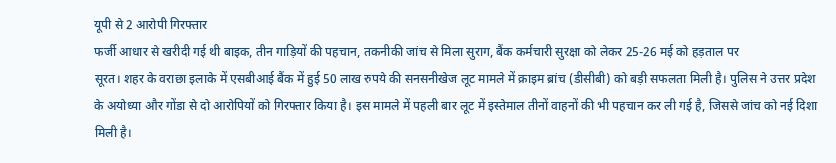यूपी से 2 आरोपी गिरफ्तार
फर्जी आधार से खरीदी गई थी बाइक, तीन गाड़ियों की पहचान, तकनीकी जांच से मिला सुराग, बैंक कर्मचारी सुरक्षा को लेकर 25-26 मई को हड़ताल पर
सूरत। शहर के वराछा इलाके में एसबीआई बैंक में हुई 50 लाख रुपये की सनसनीखेज लूट मामले में क्राइम ब्रांच (डीसीबी) को बड़ी सफलता मिली है। पुलिस ने उत्तर प्रदेश के अयोध्या और गोंडा से दो आरोपियों को गिरफ्तार किया है। इस मामले में पहली बार लूट में इस्तेमाल तीनों वाहनों की भी पहचान कर ली गई है, जिससे जांच को नई दिशा मिली है।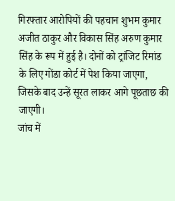गिरफ्तार आरोपियों की पहचान शुभम कुमार अजीत ठाकुर और विकास सिंह अरुण कुमार सिंह के रूप में हुई है। दोनों को ट्रांजिट रिमांड के लिए गोंडा कोर्ट में पेश किया जाएगा, जिसके बाद उन्हें सूरत लाकर आगे पूछताछ की जाएगी।
जांच में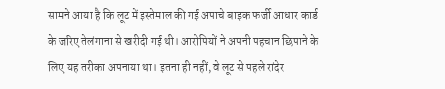सामने आया है कि लूट में इस्तेमाल की गई अपाचे बाइक फर्जी आधार कार्ड के जरिए तेलंगाना से खरीदी गई थी। आरोपियों ने अपनी पहचान छिपाने के लिए यह तरीका अपनाया था। इतना ही नहीं, वे लूट से पहले रांदेर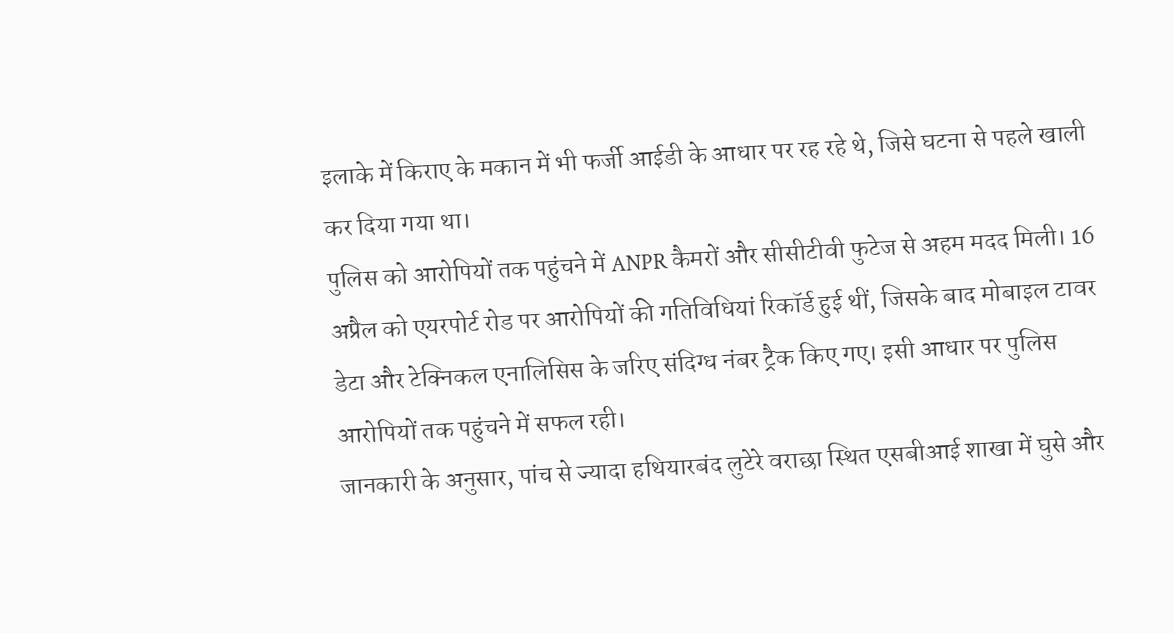इलाके में किराए के मकान में भी फर्जी आईडी के आधार पर रह रहे थे, जिसे घटना से पहले खाली कर दिया गया था।
पुलिस को आरोपियों तक पहुंचने में ANPR कैमरों और सीसीटीवी फुटेज से अहम मदद मिली। 16 अप्रैल को एयरपोर्ट रोड पर आरोपियों की गतिविधियां रिकॉर्ड हुई थीं, जिसके बाद मोबाइल टावर डेटा और टेक्निकल एनालिसिस के जरिए संदिग्ध नंबर ट्रैक किए गए। इसी आधार पर पुलिस आरोपियों तक पहुंचने में सफल रही।
जानकारी के अनुसार, पांच से ज्यादा हथियारबंद लुटेरे वराछा स्थित एसबीआई शाखा में घुसे और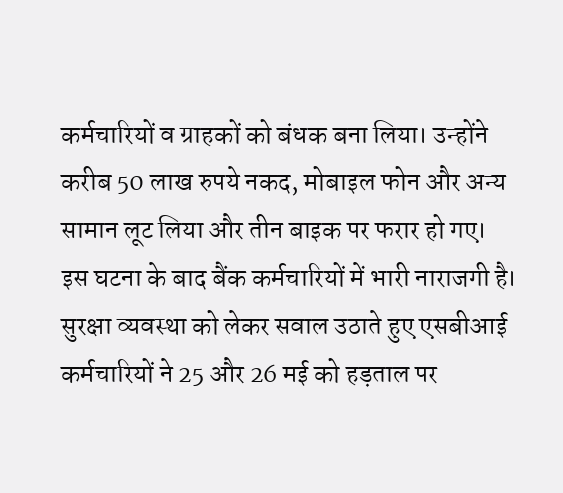कर्मचारियों व ग्राहकों को बंधक बना लिया। उन्होंने करीब 50 लाख रुपये नकद, मोबाइल फोन और अन्य सामान लूट लिया और तीन बाइक पर फरार हो गए।
इस घटना के बाद बैंक कर्मचारियों में भारी नाराजगी है। सुरक्षा व्यवस्था को लेकर सवाल उठाते हुए एसबीआई कर्मचारियों ने 25 और 26 मई को हड़ताल पर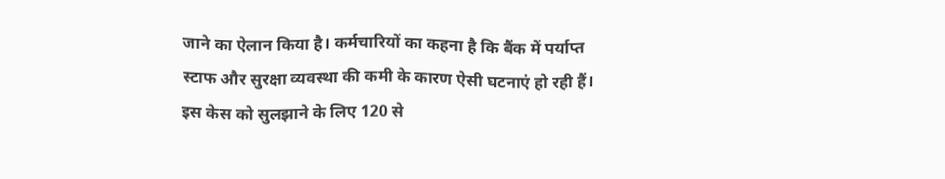जाने का ऐलान किया है। कर्मचारियों का कहना है कि बैंक में पर्याप्त स्टाफ और सुरक्षा व्यवस्था की कमी के कारण ऐसी घटनाएं हो रही हैं।
इस केस को सुलझाने के लिए 120 से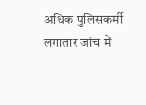अधिक पुलिसकर्मी लगातार जांच में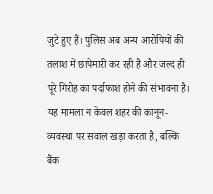जुटे हुए हैं। पुलिस अब अन्य आरोपियों की तलाश में छापेमारी कर रही है और जल्द ही पूरे गिरोह का पर्दाफाश होने की संभावना है।
यह मामला न केवल शहर की कानून-व्यवस्था पर सवाल खड़ा करता है, बल्कि बैंक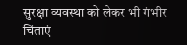सुरक्षा व्यवस्था को लेकर भी गंभीर चिंताएं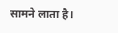सामने लाता है।